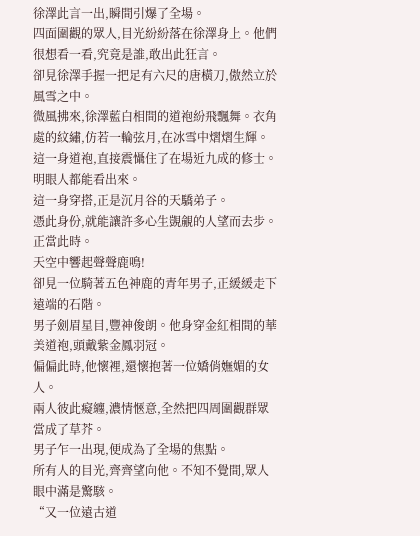徐澤此言一出,瞬間引爆了全場。
四面圍觀的眾人,目光紛紛落在徐澤身上。他們很想看一看,究竟是誰,敢出此狂言。
卻見徐澤手握一把足有六尺的唐橫刀,傲然立於風雪之中。
微風拂來,徐澤藍白相間的道袍紛飛飄舞。衣角處的紋繡,仿若一輪弦月,在冰雪中熠熠生輝。
這一身道袍,直接震懾住了在場近九成的修士。
明眼人都能看出來。
這一身穿搭,正是沉月谷的天驕弟子。
憑此身份,就能讓許多心生覬覦的人望而去步。
正當此時。
天空中響起聲聲鹿鳴!
卻見一位騎著五色神鹿的青年男子,正緩緩走下遠端的石階。
男子劍眉星目,豐神俊朗。他身穿金紅相間的華美道袍,頭戴紫金鳳羽冠。
偏偏此時,他懷裡,還懷抱著一位嬌俏嫵媚的女人。
兩人彼此癡纏,濃情愜意,全然把四周圍觀群眾當成了草芥。
男子乍一出現,便成為了全場的焦點。
所有人的目光,齊齊望向他。不知不覺間,眾人眼中滿是驚駭。
“又一位遠古道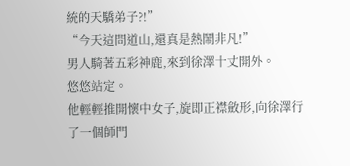統的天驕弟子?!”
“今天這問道山,還真是熱鬧非凡!”
男人騎著五彩神鹿,來到徐澤十丈開外。
悠悠站定。
他輕輕推開懷中女子,旋即正襟斂形,向徐澤行了一個師門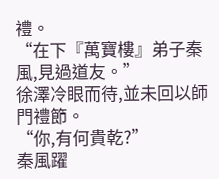禮。
“在下『萬寶樓』弟子秦風,見過道友。”
徐澤冷眼而待,並未回以師門禮節。
“你,有何貴乾?”
秦風躍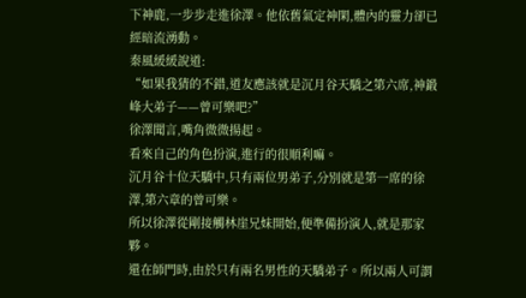下神鹿,一步步走進徐澤。他依舊氣定神閑,體內的靈力卻已經暗流湧動。
秦風緩緩說道:
“如果我猜的不錯,道友應該就是沉月谷天驕之第六席,神鍛峰大弟子——曾可樂吧?”
徐澤聞言,嘴角微微揚起。
看來自己的角色扮演,進行的很順利嘛。
沉月谷十位天驕中,只有兩位男弟子,分別就是第一席的徐澤,第六章的曾可樂。
所以徐澤從剛接觸林崖兄妹開始,便準備扮演人,就是那家夥。
還在師門時,由於只有兩名男性的天驕弟子。所以兩人可謂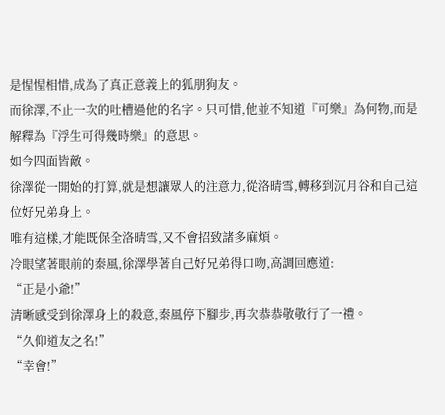是惺惺相惜,成為了真正意義上的狐朋狗友。
而徐澤,不止一次的吐槽過他的名字。只可惜,他並不知道『可樂』為何物,而是解釋為『浮生可得幾時樂』的意思。
如今四面皆敵。
徐澤從一開始的打算,就是想讓眾人的注意力,從洛晴雪,轉移到沉月谷和自己這位好兄弟身上。
唯有這樣,才能既保全洛晴雪,又不會招致諸多麻煩。
冷眼望著眼前的秦風,徐澤學著自己好兄弟得口吻,高調回應道:
“正是小爺!”
清晰感受到徐澤身上的殺意,秦風停下腳步,再次恭恭敬敬行了一禮。
“久仰道友之名!”
“幸會!”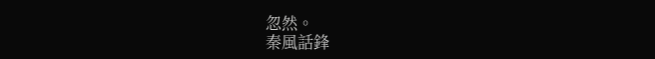忽然。
秦風話鋒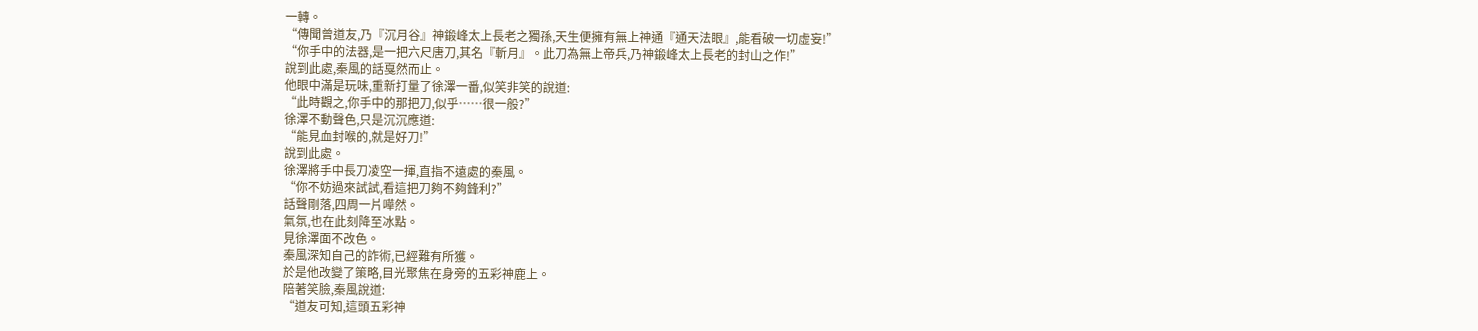一轉。
“傳聞曾道友,乃『沉月谷』神鍛峰太上長老之獨孫,天生便擁有無上神通『通天法眼』,能看破一切虛妄!”
“你手中的法器,是一把六尺唐刀,其名『斬月』。此刀為無上帝兵,乃神鍛峰太上長老的封山之作!”
說到此處,秦風的話戛然而止。
他眼中滿是玩味,重新打量了徐澤一番,似笑非笑的說道:
“此時觀之,你手中的那把刀,似乎……很一般?”
徐澤不動聲色,只是沉沉應道:
“能見血封喉的,就是好刀!”
說到此處。
徐澤將手中長刀凌空一揮,直指不遠處的秦風。
“你不妨過來試試,看這把刀夠不夠鋒利?”
話聲剛落,四周一片嘩然。
氣氛,也在此刻降至冰點。
見徐澤面不改色。
秦風深知自己的詐術,已經難有所獲。
於是他改變了策略,目光聚焦在身旁的五彩神鹿上。
陪著笑臉,秦風說道:
“道友可知,這頭五彩神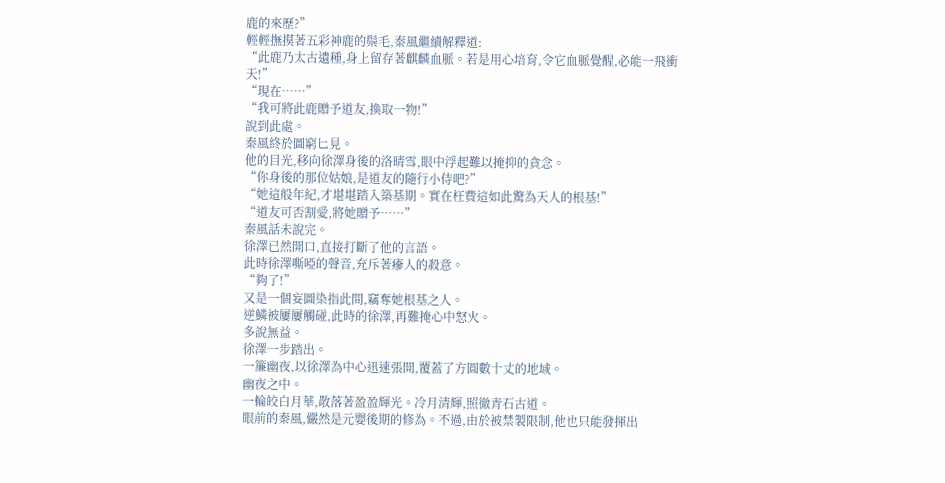鹿的來歷?”
輕輕撫摸著五彩神鹿的鬃毛,秦風繼續解釋道:
“此鹿乃太古遺種,身上留存著麒麟血脈。若是用心培育,令它血脈覺醒,必能一飛衝天!”
“現在……”
“我可將此鹿贈予道友,換取一物!”
說到此處。
秦風終於圖窮匕見。
他的目光,移向徐澤身後的洛晴雪,眼中浮起難以掩抑的貪念。
“你身後的那位姑娘,是道友的隨行小侍吧?”
“她這般年紀,才堪堪踏入築基期。實在枉費這如此驚為天人的根基!”
“道友可否割愛,將她贈予……”
秦風話未說完。
徐澤已然開口,直接打斷了他的言語。
此時徐澤嘶啞的聲音,充斥著瘮人的殺意。
“夠了!”
又是一個妄圖染指此間,竊奪她根基之人。
逆鱗被屢屢觸碰,此時的徐澤,再難掩心中怒火。
多說無益。
徐澤一步踏出。
一簾幽夜,以徐澤為中心迅速張開,覆蓋了方圓數十丈的地域。
幽夜之中。
一輪皎白月華,散落著盈盈輝光。冷月清輝,照徹青石古道。
眼前的秦風,儼然是元嬰後期的修為。不過,由於被禁製限制,他也只能發揮出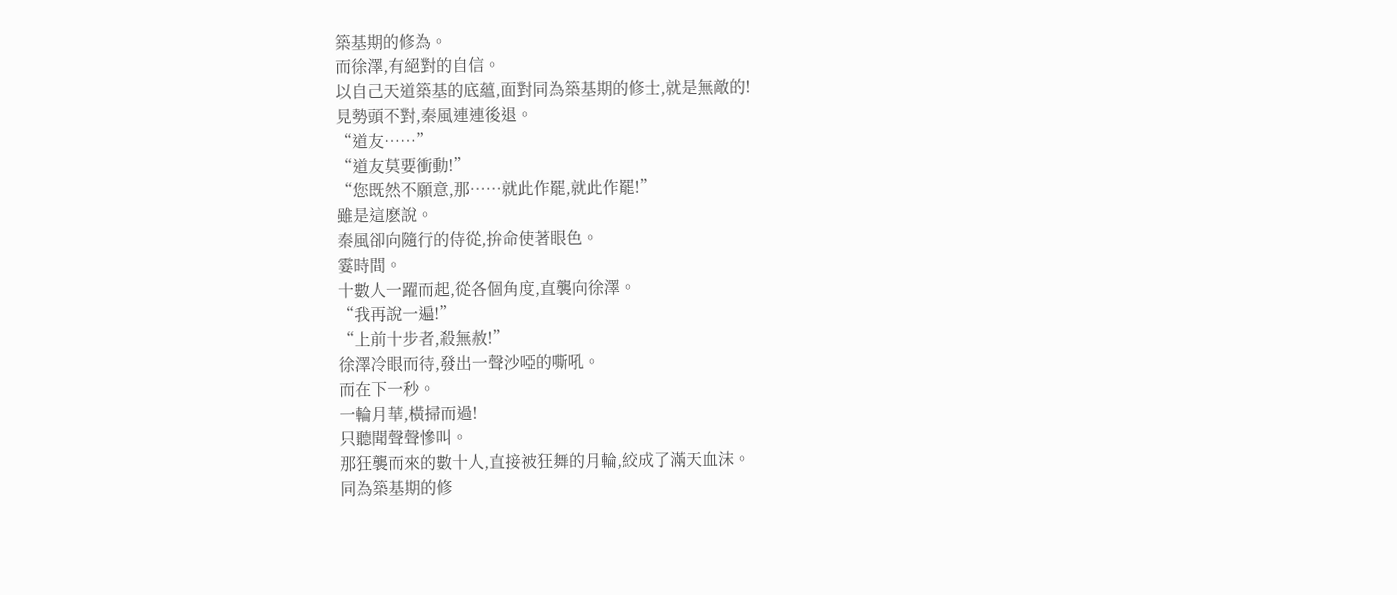築基期的修為。
而徐澤,有絕對的自信。
以自己天道築基的底蘊,面對同為築基期的修士,就是無敵的!
見勢頭不對,秦風連連後退。
“道友……”
“道友莫要衝動!”
“您既然不願意,那……就此作罷,就此作罷!”
雖是這麽說。
秦風卻向隨行的侍從,拚命使著眼色。
霎時間。
十數人一躍而起,從各個角度,直襲向徐澤。
“我再說一遍!”
“上前十步者,殺無赦!”
徐澤冷眼而待,發出一聲沙啞的嘶吼。
而在下一秒。
一輪月華,橫掃而過!
只聽聞聲聲慘叫。
那狂襲而來的數十人,直接被狂舞的月輪,絞成了滿天血沫。
同為築基期的修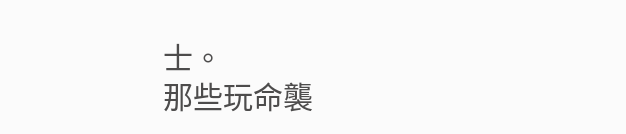士。
那些玩命襲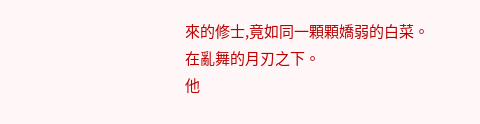來的修士,竟如同一顆顆嬌弱的白菜。
在亂舞的月刃之下。
他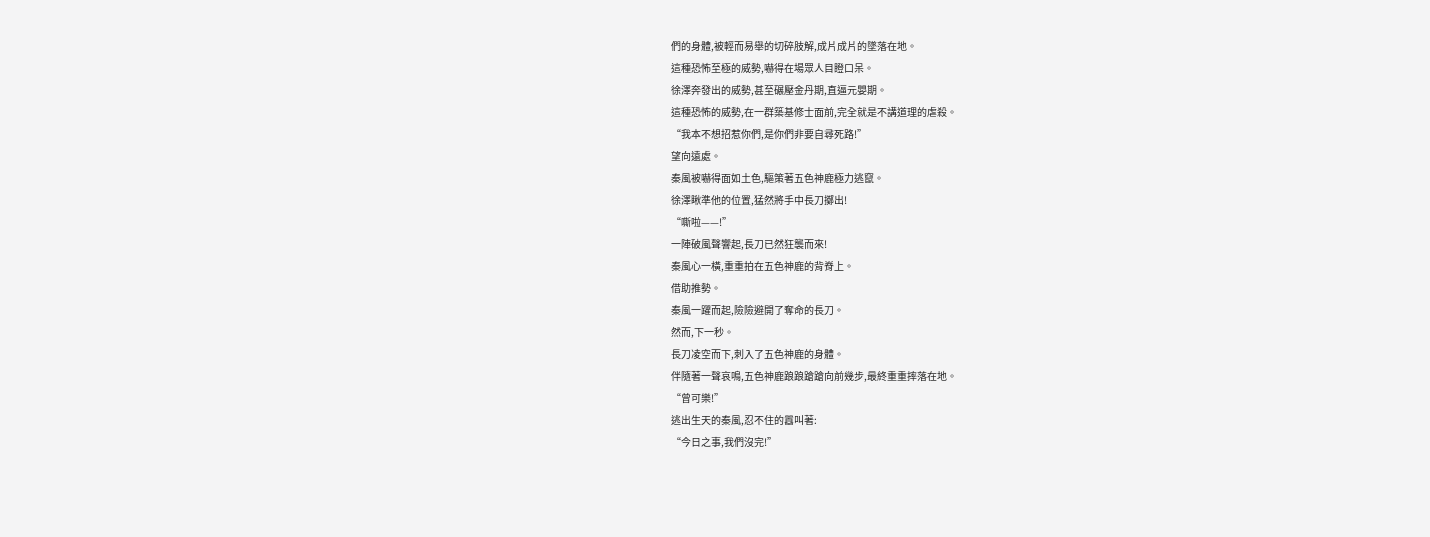們的身體,被輕而易舉的切碎肢解,成片成片的墜落在地。
這種恐怖至極的威勢,嚇得在場眾人目瞪口呆。
徐澤奔發出的威勢,甚至碾壓金丹期,直逼元嬰期。
這種恐怖的威勢,在一群築基修士面前,完全就是不講道理的虐殺。
“我本不想招惹你們,是你們非要自尋死路!”
望向遠處。
秦風被嚇得面如土色,驅策著五色神鹿極力逃竄。
徐澤瞅準他的位置,猛然將手中長刀擲出!
“嘶啦——!”
一陣破風聲響起,長刀已然狂襲而來!
秦風心一橫,重重拍在五色神鹿的背脊上。
借助推勢。
秦風一躍而起,險險避開了奪命的長刀。
然而,下一秒。
長刀凌空而下,刺入了五色神鹿的身體。
伴隨著一聲哀鳴,五色神鹿踉踉蹌蹌向前幾步,最終重重摔落在地。
“曾可樂!”
逃出生天的秦風,忍不住的囂叫著:
“今日之事,我們沒完!”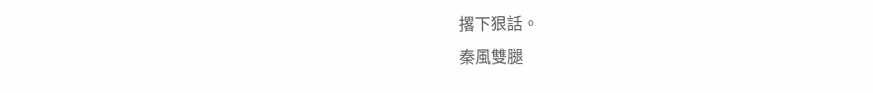撂下狠話。
秦風雙腿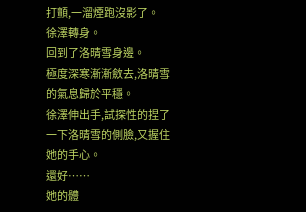打顫,一溜煙跑沒影了。
徐澤轉身。
回到了洛晴雪身邊。
極度深寒漸漸斂去,洛晴雪的氣息歸於平穩。
徐澤伸出手,試探性的捏了一下洛晴雪的側臉,又握住她的手心。
還好……
她的體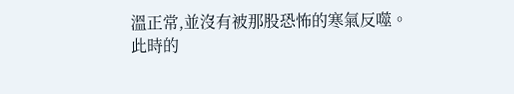溫正常,並沒有被那股恐怖的寒氣反噬。
此時的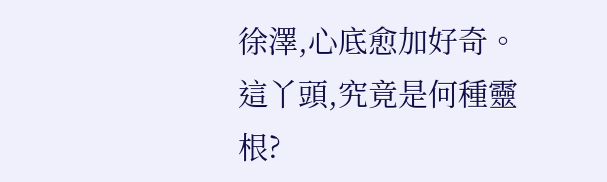徐澤,心底愈加好奇。
這丫頭,究竟是何種靈根?